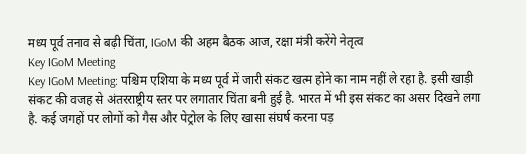मध्य पूर्व तनाव से बढ़ी चिंता, IGoM की अहम बैठक आज, रक्षा मंत्री करेंगे नेतृत्व
Key IGoM Meeting
Key IGoM Meeting: पश्चिम एशिया के मध्य पूर्व में जारी संकट खत्म होने का नाम नहीं ले रहा है. इसी खाड़ी संकट की वजह से अंतरराष्ट्रीय स्तर पर लगातार चिंता बनी हुई है. भारत में भी इस संकट का असर दिखने लगा है. कई जगहों पर लोगों को गैस और पेट्रोल के लिए खासा संघर्ष करना पड़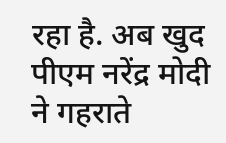रहा है. अब खुद पीएम नरेंद्र मोदी ने गहराते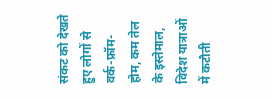संकट को देखते हुए लोगों से वर्क-फ्रॉम-होम, कम तेल के इस्तेमाल, विदेश यात्राओं में कटौती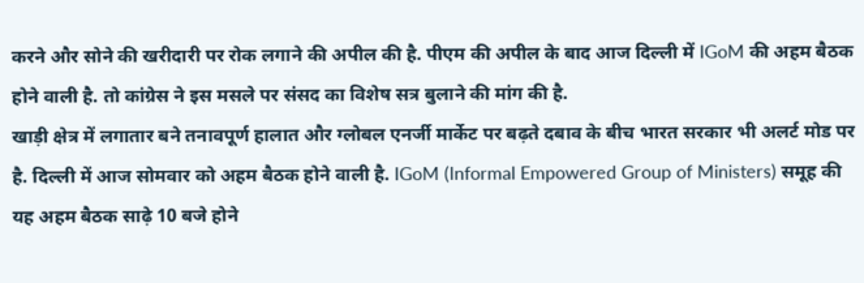करने और सोने की खरीदारी पर रोक लगाने की अपील की है. पीएम की अपील के बाद आज दिल्ली में IGoM की अहम बैठक होने वाली है. तो कांग्रेस ने इस मसले पर संसद का विशेष सत्र बुलाने की मांग की है.
खाड़ी क्षेत्र में लगातार बने तनावपूर्ण हालात और ग्लोबल एनर्जी मार्केट पर बढ़ते दबाव के बीच भारत सरकार भी अलर्ट मोड पर है. दिल्ली में आज सोमवार को अहम बैठक होने वाली है. IGoM (Informal Empowered Group of Ministers) समूह की यह अहम बैठक साढ़े 10 बजे होने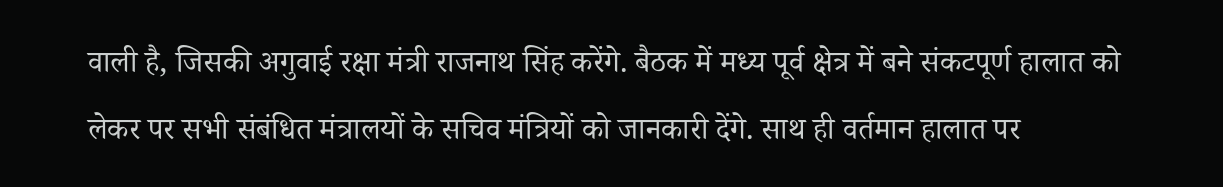वाली है, जिसकी अगुवाई रक्षा मंत्री राजनाथ सिंह करेंगे. बैठक में मध्य पूर्व क्षेत्र में बने संकटपूर्ण हालात को लेकर पर सभी संबंधित मंत्रालयों के सचिव मंत्रियों को जानकारी देंगे. साथ ही वर्तमान हालात पर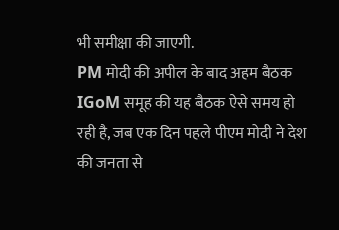भी समीक्षा की जाएगी.
PM मोदी की अपील के बाद अहम बैठक
IGoM समूह की यह बैठक ऐसे समय हो रही है, जब एक दिन पहले पीएम मोदी ने देश की जनता से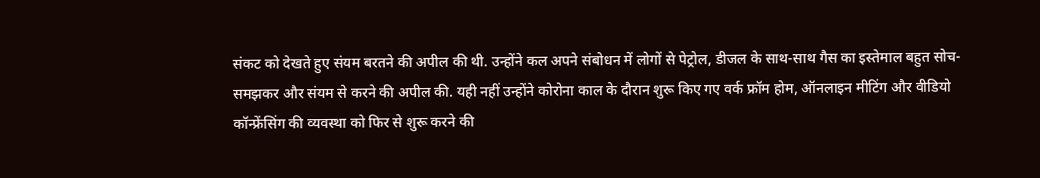संकट को देखते हुए संयम बरतने की अपील की थी. उन्होंने कल अपने संबोधन में लोगों से पेट्रोल, डीजल के साथ-साथ गैस का इस्तेमाल बहुत सोच-समझकर और संयम से करने की अपील की. यही नहीं उन्होंने कोरोना काल के दौरान शुरू किए गए वर्क फ्रॉम होम, ऑनलाइन मीटिंग और वीडियो कॉन्फ्रेंसिंग की व्यवस्था को फिर से शुरू करने की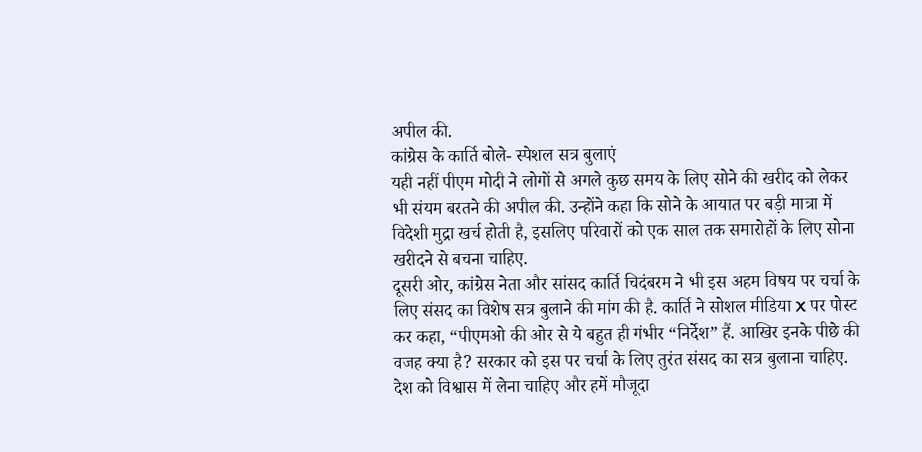अपील की.
कांग्रेस के कार्ति बोले- स्पेशल सत्र बुलाएं
यही नहीं पीएम मोदी ने लोगों से अगले कुछ समय के लिए सोने की खरीद को लेकर भी संयम बरतने की अपील की. उन्होंने कहा कि सोने के आयात पर बड़ी मात्रा में विदेशी मुद्रा खर्च होती है, इसलिए परिवारों को एक साल तक समारोहों के लिए सोना खरीदने से बचना चाहिए.
दूसरी ओर, कांग्रेस नेता और सांसद कार्ति चिदंबरम ने भी इस अहम विषय पर चर्चा के लिए संसद का विशेष सत्र बुलाने की मांग की है. कार्ति ने सोशल मीडिया X पर पोस्ट कर कहा, “पीएमओ की ओर से ये बहुत ही गंभीर “निर्देश” हैं. आखिर इनके पीछे की वजह क्या है? सरकार को इस पर चर्चा के लिए तुरंत संसद का सत्र बुलाना चाहिए. देश को विश्वास में लेना चाहिए और हमें मौजूदा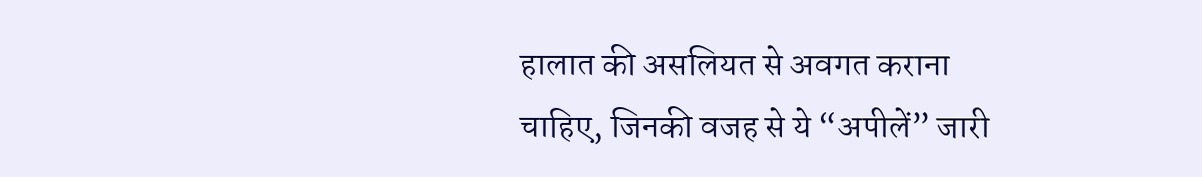हालात की असलियत से अवगत कराना चाहिए, जिनकी वजह से ये “अपीलें” जारी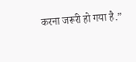करना जरूरी हो गया है.”